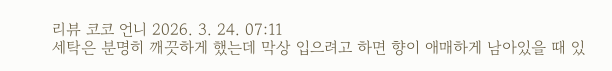리뷰 코코 언니 2026. 3. 24. 07:11
세탁은 분명히 깨끗하게 했는데 막상 입으려고 하면 향이 애매하게 남아있을 때 있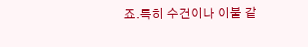죠.특히 수건이나 이불 같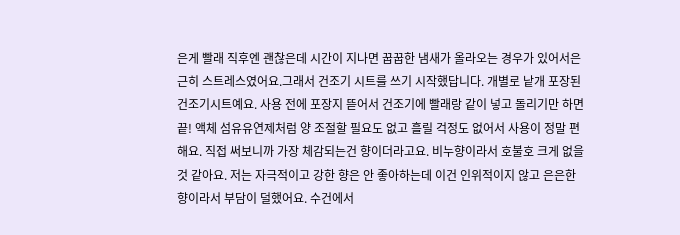은게 빨래 직후엔 괜찮은데 시간이 지나면 꿉꿉한 냄새가 올라오는 경우가 있어서은근히 스트레스였어요.그래서 건조기 시트를 쓰기 시작했답니다. 개별로 낱개 포장된 건조기시트예요. 사용 전에 포장지 뜯어서 건조기에 빨래랑 같이 넣고 돌리기만 하면 끝! 액체 섬유유연제처럼 양 조절할 필요도 없고 흘릴 걱정도 없어서 사용이 정말 편해요. 직접 써보니까 가장 체감되는건 향이더라고요. 비누향이라서 호불호 크게 없을 것 같아요. 저는 자극적이고 강한 향은 안 좋아하는데 이건 인위적이지 않고 은은한 향이라서 부담이 덜했어요. 수건에서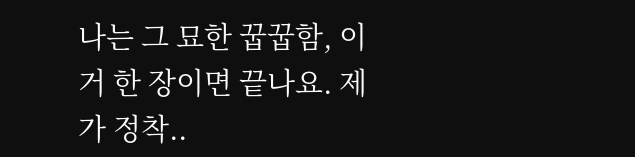나는 그 묘한 꿉꿉함, 이거 한 장이면 끝나요. 제가 정착..